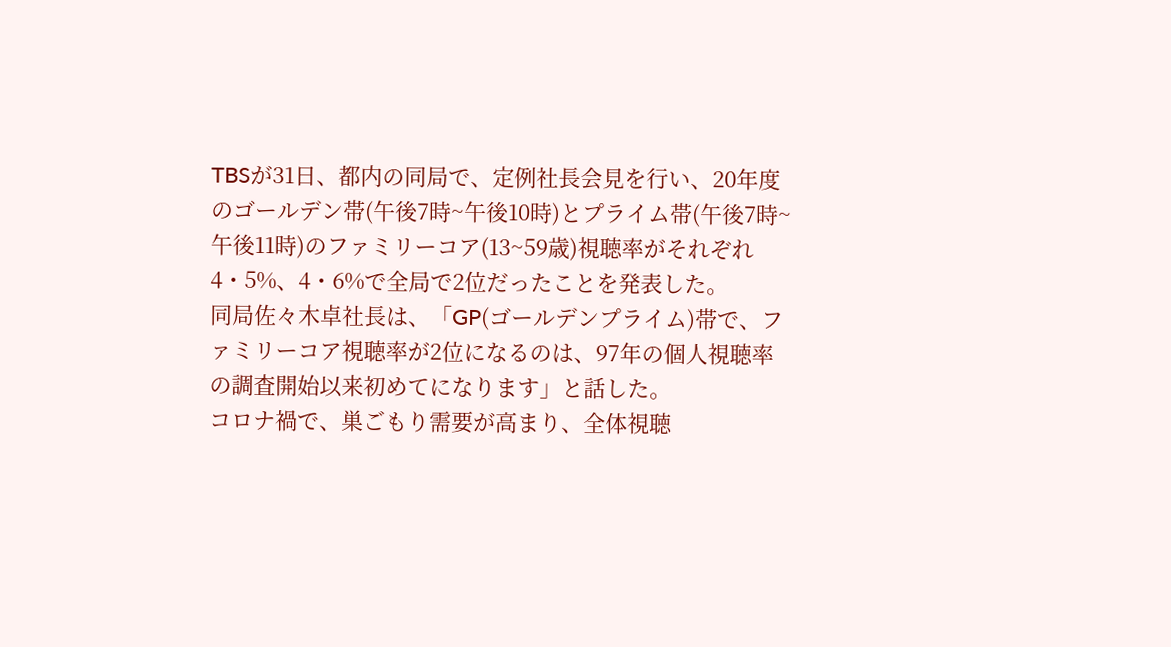TBSが31日、都内の同局で、定例社長会見を行い、20年度のゴールデン帯(午後7時~午後10時)とプライム帯(午後7時~午後11時)のファミリーコア(13~59歳)視聴率がそれぞれ4・5%、4・6%で全局で2位だったことを発表した。
同局佐々木卓社長は、「GP(ゴールデンプライム)帯で、ファミリーコア視聴率が2位になるのは、97年の個人視聴率の調査開始以来初めてになります」と話した。
コロナ禍で、巣ごもり需要が高まり、全体視聴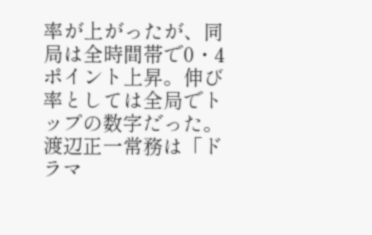率が上がったが、同局は全時間帯で0・4ポイント上昇。伸び率としては全局でトップの数字だった。
渡辺正一常務は「ドラマ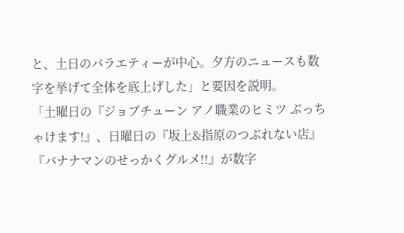と、土日のバラエティーが中心。夕方のニュースも数字を挙げて全体を底上げした」と要因を説明。
「土曜日の『ジョブチューン アノ職業のヒミツ ぶっちゃけます!』、日曜日の『坂上&指原のつぶれない店』『バナナマンのせっかくグルメ!!』が数字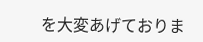を大変あげておりま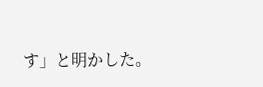す」と明かした。